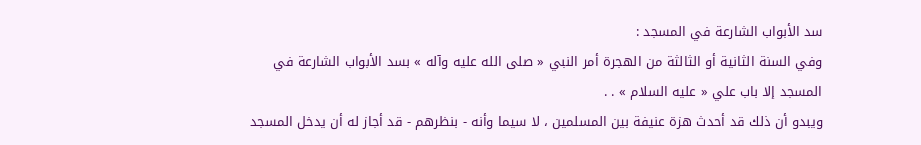سد الأبواب الشارعة في المسجد :
وفي السنة الثانية أو الثالثة من الهجرة أمر النبي « صلى الله عليه وآله » بسد الأبواب الشارعة في المسجد إلا باب علي « عليه السلام » . .
ويبدو أن ذلك قد أحدث هزة عنيفة بين المسلمين ، لا سيما وأنه - بنظرهم - قد أجاز له أن يدخل المسجد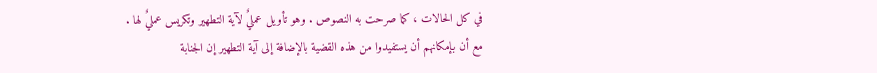في كل الحالات ، كما صرحت به النصوص . وهو تأويل عمليٌ لآية التطهير وتكريس عمليٌ لها .
مع أن بإمكانهم أن يستفيدوا من هذه القضية بالإضافة إلى آية التطهير إن الجنابة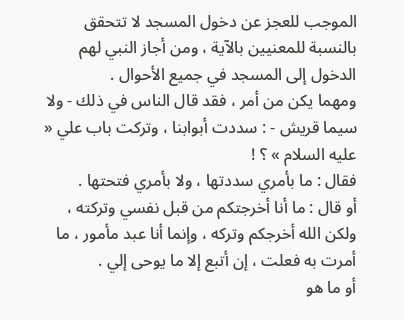الموجب للعجز عن دخول المسجد لا تتحقق بالنسبة للمعنيين بالآية ، ومن أجاز النبي لهم الدخول إلى المسجد في جميع الأحوال .
ومهما يكن من أمر ، فقد قال الناس في ذلك - ولا سيما قريش - : سددت أبوابنا ، وتركت باب علي « عليه السلام » ؟ !
فقال : ما بأمري سددتها ، ولا بأمري فتحتها .
أو قال : ما أنا أخرجتكم من قبل نفسي وتركته ، ولكن الله أخرجكم وتركه ، وإنما أنا عبد مأمور ، ما أمرت به فعلت ، إن أتبع إلا ما يوحى إلي .
أو ما هو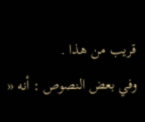قريب من هذا .
وفي بعض النصوص : أنه «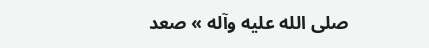صلى الله عليه وآله » صعد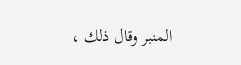المنبر وقال ذلك ،